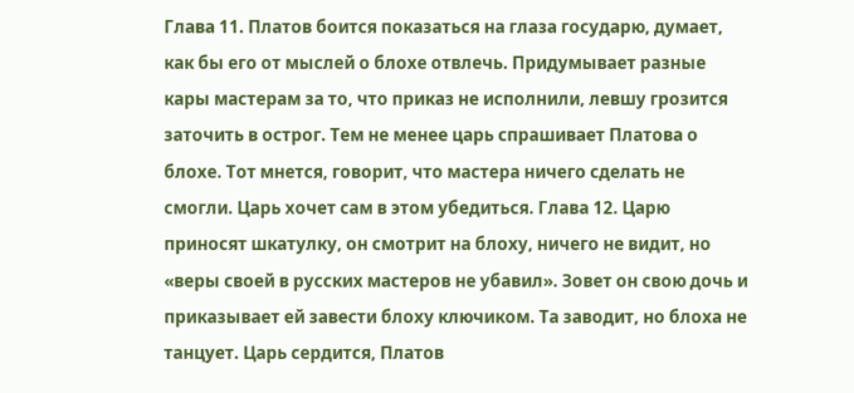Глава 11. Платов боится показаться на глаза государю, думает, как бы его от мыслей о блохе отвлечь. Придумывает разные кары мастерам за то, что приказ не исполнили, левшу грозится заточить в острог. Тем не менее царь спрашивает Платова о блохе. Тот мнется, говорит, что мастера ничего сделать не смогли. Царь хочет сам в этом убедиться. Глава 12. Царю приносят шкатулку, он смотрит на блоху, ничего не видит, но «веры своей в русских мастеров не убавил». Зовет он свою дочь и приказывает ей завести блоху ключиком. Та заводит, но блоха не танцует. Царь сердится, Платов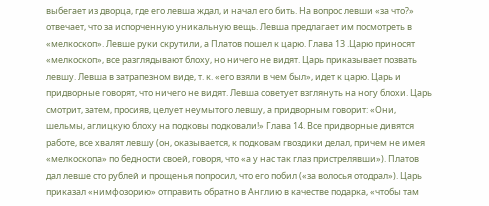выбегает из дворца, где его левша ждал, и начал его бить. На вопрос левши «за что?» отвечает, что за испорченную уникальную вещь. Левша предлагает им посмотреть в «мелкоскоп». Левше руки скрутили, а Платов пошел к царю. Глава 13 .Царю приносят «мелкоскоп», все разглядывают блоху, но ничего не видят. Царь приказывает позвать левшу. Левша в затрапезном виде, т. к. «его взяли в чем был», идет к царю. Царь и придворные говорят, что ничего не видят. Левша советует взглянуть на ногу блохи. Царь смотрит, затем, просияв, целует неумытого левшу, а придворным говорит: «Они, шельмы, аглицкую блоху на подковы подковали!» Глава 14. Все придворные дивятся работе, все хвалят левшу (он, оказывается, к подковам гвоздики делал, причем не имея «мелкоскопа» по бедности своей, говоря, что «а у нас так глаз пристрелявши»). Платов дал левше сто рублей и прощенья попросил, что его побил («за волосья отодрал»). Царь приказал «нимфозорию» отправить обратно в Англию в качестве подарка, «чтобы там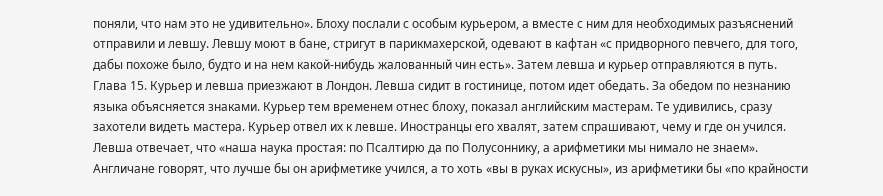поняли, что нам это не удивительно». Блоху послали с особым курьером, а вместе с ним для необходимых разъяснений отправили и левшу. Левшу моют в бане, стригут в парикмахерской, одевают в кафтан «с придворного певчего, для того, дабы похоже было, будто и на нем какой-нибудь жалованный чин есть». Затем левша и курьер отправляются в путь. Глава 15. Курьер и левша приезжают в Лондон. Левша сидит в гостинице, потом идет обедать. За обедом по незнанию языка объясняется знаками. Курьер тем временем отнес блоху, показал английским мастерам. Те удивились, сразу захотели видеть мастера. Курьер отвел их к левше. Иностранцы его хвалят, затем спрашивают, чему и где он учился. Левша отвечает, что «наша наука простая: по Псалтирю да по Полусоннику, а арифметики мы нимало не знаем». Англичане говорят, что лучше бы он арифметике учился, а то хоть «вы в руках искусны», из арифметики бы «по крайности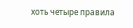хоть четыре правила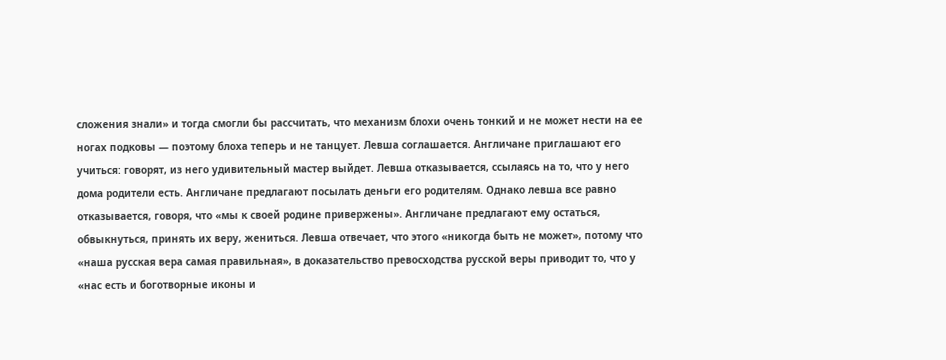сложения знали» и тогда смогли бы рассчитать, что механизм блохи очень тонкий и не может нести на ее ногах подковы — поэтому блоха теперь и не танцует. Левша соглашается. Англичане приглашают его учиться: говорят, из него удивительный мастер выйдет. Левша отказывается, ссылаясь на то, что у него дома родители есть. Англичане предлагают посылать деньги его родителям. Однако левша все равно отказывается, говоря, что «мы к своей родине привержены». Англичане предлагают ему остаться, обвыкнуться, принять их веру, жениться. Левша отвечает, что этого «никогда быть не может», потому что «наша русская вера самая правильная», в доказательство превосходства русской веры приводит то, что у «нас есть и боготворные иконы и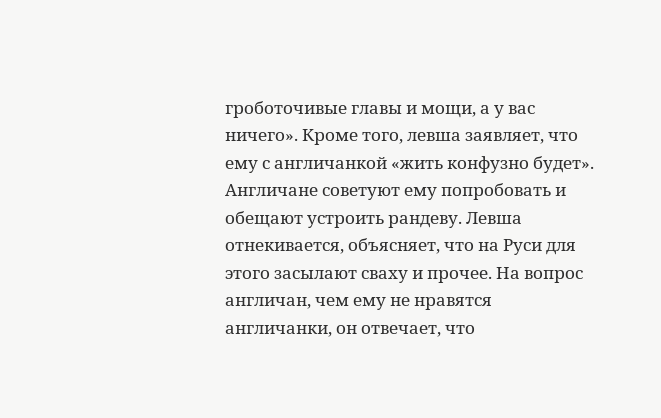гроботочивые главы и мощи, а у вас ничего». Кроме того, левша заявляет, что ему с англичанкой «жить конфузно будет». Англичане советуют ему попробовать и обещают устроить рандеву. Левша отнекивается, объясняет, что на Руси для этого засылают сваху и прочее. На вопрос англичан, чем ему не нравятся англичанки, он отвечает, что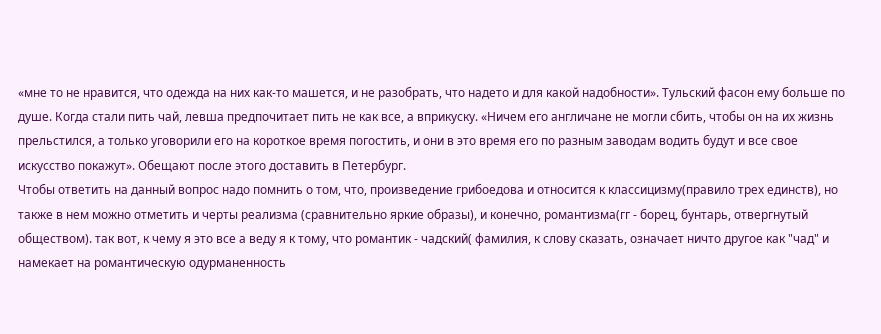«мне то не нравится, что одежда на них как-то машется, и не разобрать, что надето и для какой надобности». Тульский фасон ему больше по душе. Когда стали пить чай, левша предпочитает пить не как все, а вприкуску. «Ничем его англичане не могли сбить, чтобы он на их жизнь прельстился, а только уговорили его на короткое время погостить, и они в это время его по разным заводам водить будут и все свое искусство покажут». Обещают после этого доставить в Петербург.
Чтобы ответить на данный вопрос надо помнить о том, что, произведение грибоедова и относится к классицизму(правило трех единств), но также в нем можно отметить и черты реализма (сравнительно яркие образы), и конечно, романтизма(гг - борец, бунтарь, отвергнутый обществом). так вот, к чему я это все а веду я к тому, что романтик - чадский( фамилия, к слову сказать, означает ничто другое как "чад" и намекает на романтическую одурманенность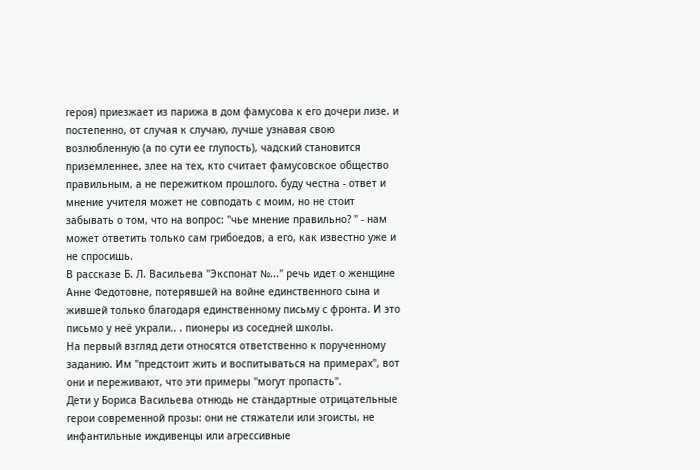героя) приезжает из парижа в дом фамусова к его дочери лизе. и постепенно, от случая к случаю, лучше узнавая свою возлюбленную (а по сути ее глупость), чадский становится приземленнее, злее на тех, кто считает фамусовское общество правильным, а не пережитком прошлого. буду честна - ответ и мнение учителя может не совподать с моим, но не стоит забывать о том, что на вопрос: "чье мнение правильно? " - нам может ответить только сам грибоедов, а его, как известно уже и не спросишь.
В рассказе Б. Л. Васильева "Экспонат №..." речь идет о женщине Анне Федотовне, потерявшей на войне единственного сына и жившей только благодаря единственному письму с фронта. И это письмо у неё украли.. . пионеры из соседней школы.
На первый взгляд дети относятся ответственно к порученному заданию. Им "предстоит жить и воспитываться на примерах", вот они и переживают, что эти примеры "могут пропасть".
Дети у Бориса Васильева отнюдь не стандартные отрицательные герои современной прозы: они не стяжатели или эгоисты, не инфантильные иждивенцы или агрессивные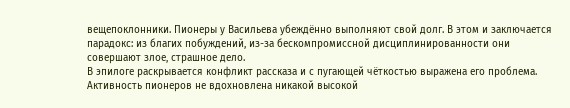вещепоклонники. Пионеры у Васильева убеждённо выполняют свой долг. В этом и заключается парадокс: из благих побуждений, из-за бескомпромиссной дисциплинированности они совершают злое, страшное дело.
В эпилоге раскрывается конфликт рассказа и с пугающей чёткостью выражена его проблема. Активность пионеров не вдохновлена никакой высокой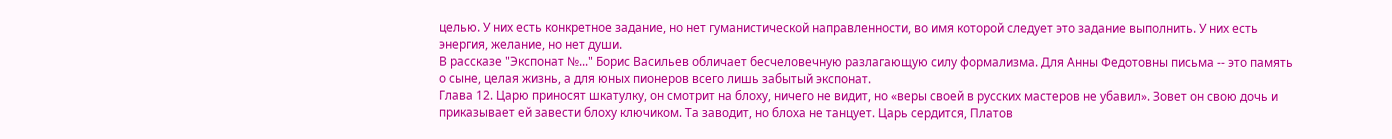целью. У них есть конкретное задание, но нет гуманистической направленности, во имя которой следует это задание выполнить. У них есть энергия, желание, но нет души.
В рассказе "Экспонат №..." Борис Васильев обличает бесчеловечную разлагающую силу формализма. Для Анны Федотовны письма -- это память о сыне, целая жизнь, а для юных пионеров всего лишь забытый экспонат.
Глава 12. Царю приносят шкатулку, он смотрит на блоху, ничего не видит, но «веры своей в русских мастеров не убавил». Зовет он свою дочь и приказывает ей завести блоху ключиком. Та заводит, но блоха не танцует. Царь сердится, Платов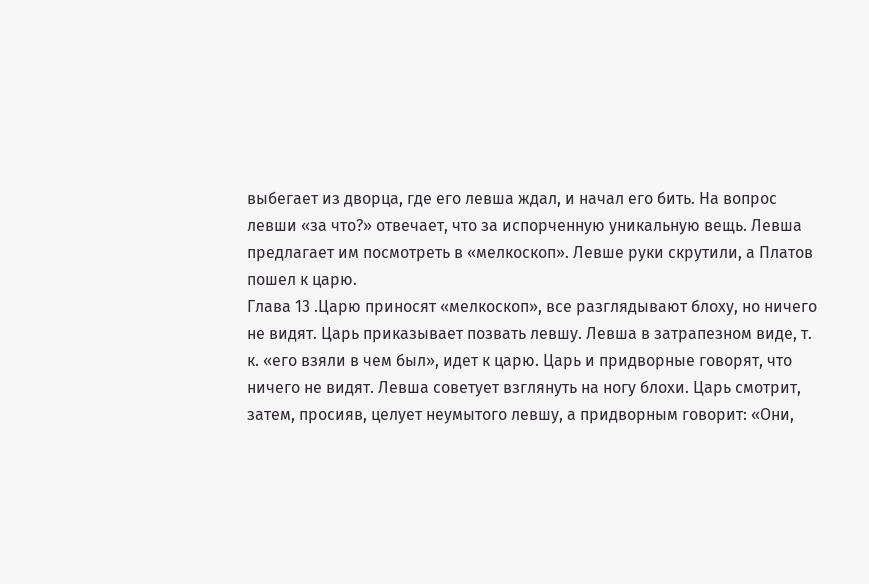выбегает из дворца, где его левша ждал, и начал его бить. На вопрос левши «за что?» отвечает, что за испорченную уникальную вещь. Левша предлагает им посмотреть в «мелкоскоп». Левше руки скрутили, а Платов пошел к царю.
Глава 13 .Царю приносят «мелкоскоп», все разглядывают блоху, но ничего не видят. Царь приказывает позвать левшу. Левша в затрапезном виде, т. к. «его взяли в чем был», идет к царю. Царь и придворные говорят, что ничего не видят. Левша советует взглянуть на ногу блохи. Царь смотрит, затем, просияв, целует неумытого левшу, а придворным говорит: «Они,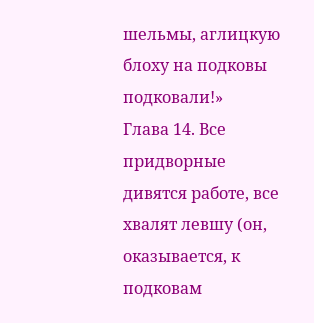шельмы, аглицкую блоху на подковы подковали!»
Глава 14. Все придворные дивятся работе, все хвалят левшу (он, оказывается, к подковам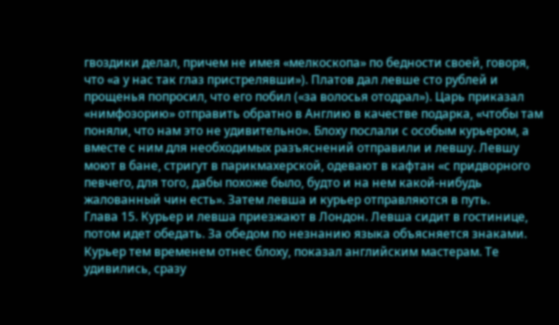гвоздики делал, причем не имея «мелкоскопа» по бедности своей, говоря, что «а у нас так глаз пристрелявши»). Платов дал левше сто рублей и прощенья попросил, что его побил («за волосья отодрал»). Царь приказал «нимфозорию» отправить обратно в Англию в качестве подарка, «чтобы там поняли, что нам это не удивительно». Блоху послали с особым курьером, а вместе с ним для необходимых разъяснений отправили и левшу. Левшу моют в бане, стригут в парикмахерской, одевают в кафтан «с придворного певчего, для того, дабы похоже было, будто и на нем какой-нибудь жалованный чин есть». Затем левша и курьер отправляются в путь.
Глава 15. Курьер и левша приезжают в Лондон. Левша сидит в гостинице, потом идет обедать. За обедом по незнанию языка объясняется знаками. Курьер тем временем отнес блоху, показал английским мастерам. Те удивились, сразу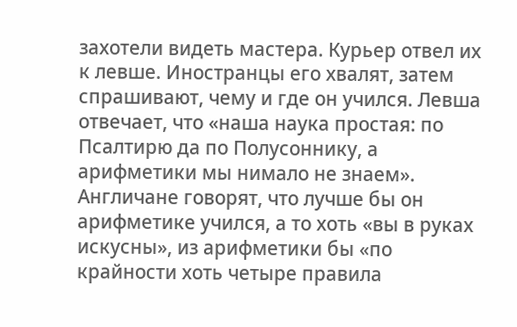захотели видеть мастера. Курьер отвел их к левше. Иностранцы его хвалят, затем спрашивают, чему и где он учился. Левша отвечает, что «наша наука простая: по Псалтирю да по Полусоннику, а арифметики мы нимало не знаем». Англичане говорят, что лучше бы он арифметике учился, а то хоть «вы в руках искусны», из арифметики бы «по крайности хоть четыре правила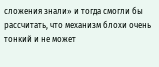сложения знали» и тогда смогли бы рассчитать, что механизм блохи очень тонкий и не может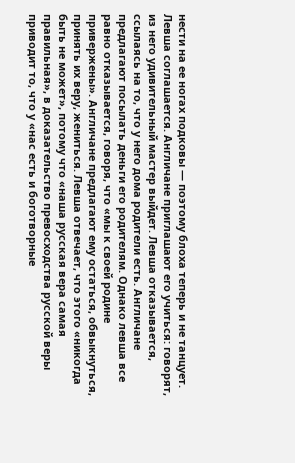нести на ее ногах подковы — поэтому блоха теперь и не танцует. Левша соглашается. Англичане приглашают его учиться: говорят, из него удивительный мастер выйдет. Левша отказывается, ссылаясь на то, что у него дома родители есть. Англичане предлагают посылать деньги его родителям. Однако левша все равно отказывается, говоря, что «мы к своей родине привержены». Англичане предлагают ему остаться, обвыкнуться, принять их веру, жениться. Левша отвечает, что этого «никогда быть не может», потому что «наша русская вера самая правильная», в доказательство превосходства русской веры приводит то, что у «нас есть и боготворные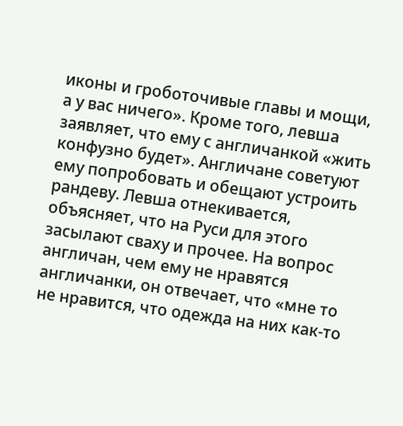иконы и гроботочивые главы и мощи, а у вас ничего». Кроме того, левша заявляет, что ему с англичанкой «жить конфузно будет». Англичане советуют ему попробовать и обещают устроить рандеву. Левша отнекивается, объясняет, что на Руси для этого засылают сваху и прочее. На вопрос англичан, чем ему не нравятся англичанки, он отвечает, что «мне то не нравится, что одежда на них как-то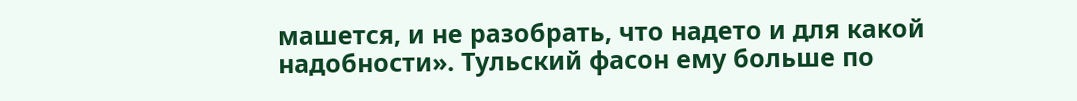машется, и не разобрать, что надето и для какой надобности». Тульский фасон ему больше по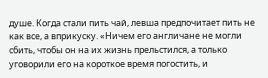душе. Когда стали пить чай, левша предпочитает пить не как все, а вприкуску. «Ничем его англичане не могли сбить, чтобы он на их жизнь прельстился, а только уговорили его на короткое время погостить, и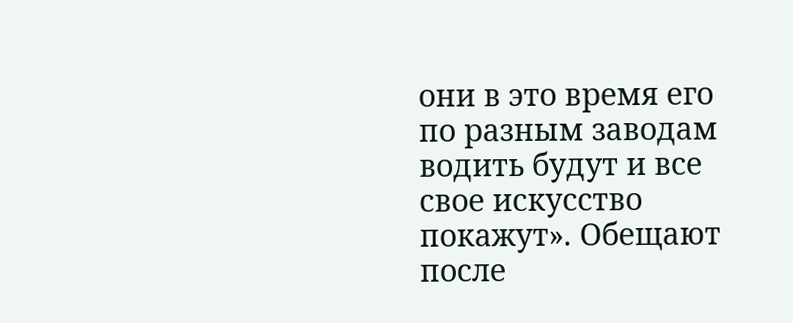они в это время его по разным заводам водить будут и все свое искусство покажут». Обещают после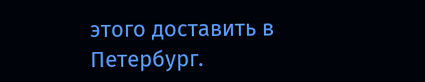этого доставить в Петербург.